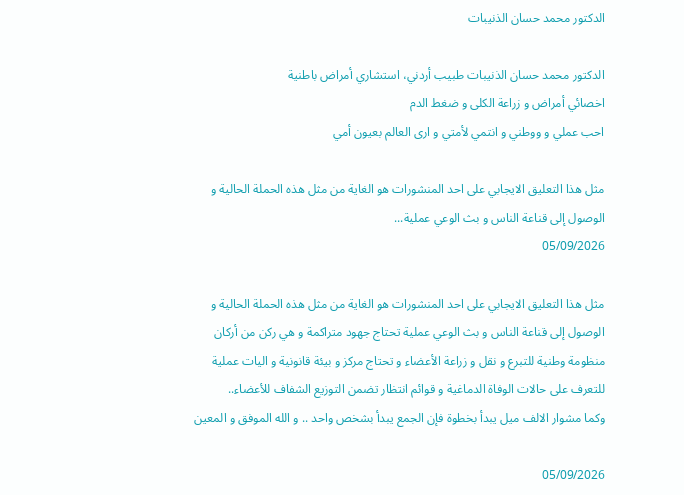الدكتور محمد حسان الذنيبات

الدكتور محمد حسان الذنيبات طبيب أردني، استشاري أمراض باطنية
اخصائي أمراض و زراعة الكلى و ضغط الدم
احب عملي و ووطني و انتمي لأمتي و ارى العالم بعيون أمي

مثل هذا التعليق الايجابي على احد المنشورات هو الغاية من مثل هذه الحملة الحالية و الوصول إلى قناعة الناس و بث الوعي عملية...
05/09/2026

مثل هذا التعليق الايجابي على احد المنشورات هو الغاية من مثل هذه الحملة الحالية و الوصول إلى قناعة الناس و بث الوعي عملية تحتاج جهود متراكمة و هي ركن من أركان منظومة وطنية للتبرع و نقل و زراعة الأعضاء و تحتاج مركز و بيئة قانونية و اليات عملية للتعرف على حالات الوفاة الدماغية و قوائم انتظار تضمن التوزيع الشفاف للأعضاء..
وكما مشوار الالف ميل يبدأ بخطوة فإن الجمع يبدأ بشخص واحد .. و الله الموفق و المعين

05/09/2026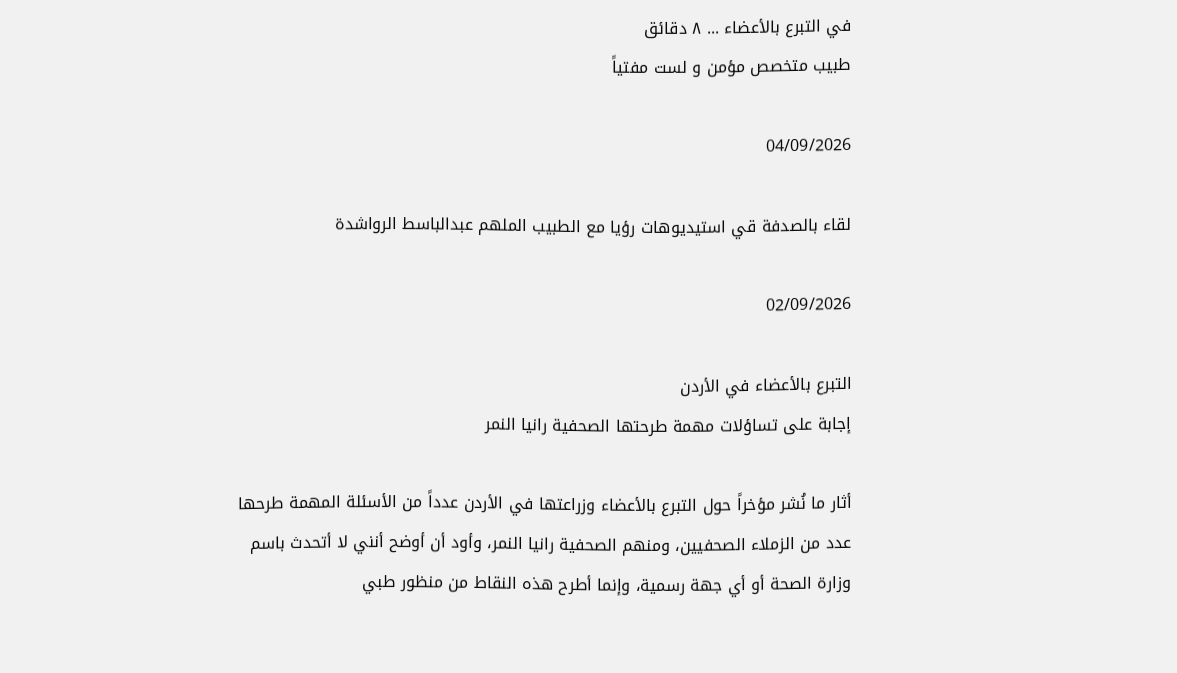في التبرع بالأعضاء ... ٨ دقائق
طبيب متخصص مؤمن و لست مفتياً

04/09/2026

لقاء بالصدفة قي استيديوهات رؤيا مع الطبيب الملهم عبدالباسط الرواشدة

02/09/2026

التبرع بالأعضاء في الأردن
إجابة على تساؤلات مهمة طرحتها الصحفية رانيا النمر

أثار ما نُشر مؤخراً حول التبرع بالأعضاء وزراعتها في الأردن عدداً من الأسئلة المهمة طرحها عدد من الزملاء الصحفيين، ومنهم الصحفية رانيا النمر، وأود أن أوضح أنني لا أتحدث باسم وزارة الصحة أو أي جهة رسمية، وإنما أطرح هذه النقاط من منظور طبي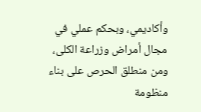وأكاديمي، وبحكم عملي في مجال أمراض وزراعة الكلى، ومن منطلق الحرص على بناء منظومة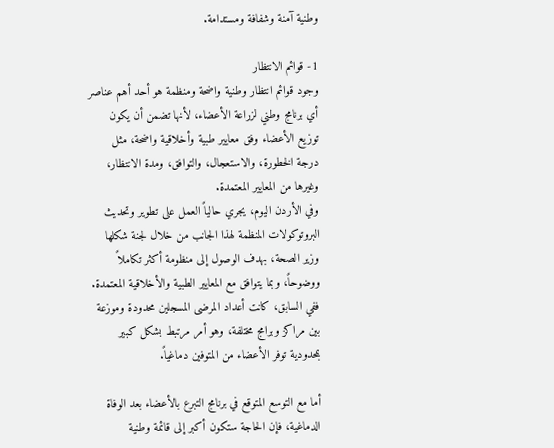وطنية آمنة وشفافة ومستدامة.

1- قوائم الانتظار
وجود قوائم انتظار وطنية واضحة ومنظمة هو أحد أهم عناصر أي برنامج وطني لزراعة الأعضاء، لأنها تضمن أن يكون توزيع الأعضاء وفق معايير طبية وأخلاقية واضحة، مثل درجة الخطورة، والاستعجال، والتوافق، ومدة الانتظار، وغيرها من المعايير المعتمدة.
وفي الأردن اليوم، يجري حالياً العمل على تطوير وتحديث البروتوكولات المنظمة لهذا الجانب من خلال لجنة شكلها وزير الصحة، بهدف الوصول إلى منظومة أكثر تكاملاً ووضوحاً، وبما يتوافق مع المعايير الطبية والأخلاقية المعتمدة.
ففي السابق، كانت أعداد المرضى المسجلين محدودة وموزعة بين مراكز وبرامج مختلفة، وهو أمر مرتبط بشكل كبير بمحدودية توفر الأعضاء من المتوفين دماغياً.

أما مع التوسع المتوقع في برنامج التبرع بالأعضاء بعد الوفاة الدماغية، فإن الحاجة ستكون أكبر إلى قائمة وطنية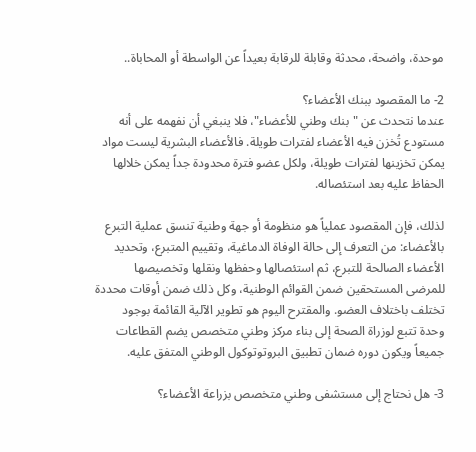موحدة، واضحة، محدثة وقابلة للرقابة بعيداً عن الواسطة أو المحاباة..

2- ما المقصود ببنك الأعضاء؟
عندما نتحدث عن "بنك وطني للأعضاء"، فلا ينبغي أن نفهمه على أنه مستودع تُخزن فيه الأعضاء لفترات طويلة. فالأعضاء البشرية ليست مواد يمكن تخزينها لفترات طويلة، ولكل عضو فترة محدودة جداً يمكن خلالها الحفاظ عليه بعد استئصاله.

لذلك، فإن المقصود عملياً هو منظومة أو جهة وطنية تنسق عملية التبرع بالأعضاء: من التعرف إلى حالة الوفاة الدماغية، وتقييم المتبرع، وتحديد الأعضاء الصالحة للتبرع، ثم استئصالها وحفظها ونقلها وتخصيصها للمرضى المستحقين ضمن القوائم الوطنية، وكل ذلك ضمن أوقات محددة تختلف باختلاف العضو. والمقترح اليوم هو تطوير الآلية القائمة بوجود وحدة تتبع لوزراة الصحة إلى بناء مركز وطني متخصص يضم القطاعات جميعاً ويكون دوره ضمان تطبيق البروتوتوكول الوطني المتفق عليه.

3- هل نحتاج إلى مستشفى وطني متخصص بزراعة الأعضاء؟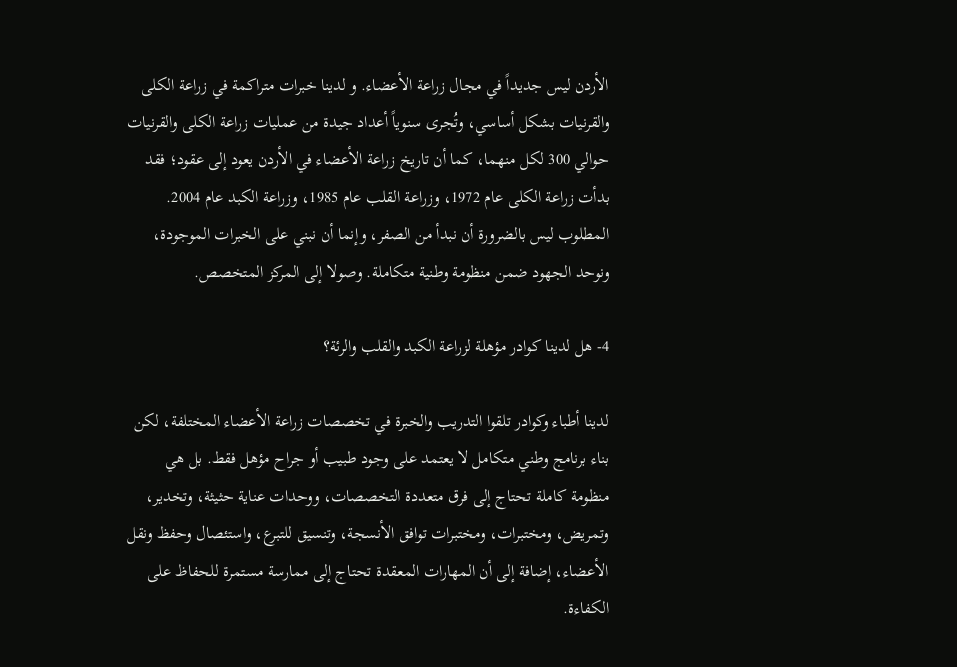الأردن ليس جديداً في مجال زراعة الأعضاء. و لدينا خبرات متراكمة في زراعة الكلى والقرنيات بشكل أساسي، وتُجرى سنوياً أعداد جيدة من عمليات زراعة الكلى والقرنيات حوالي 300 لكل منهما، كما أن تاريخ زراعة الأعضاء في الأردن يعود إلى عقود؛ فقد بدأت زراعة الكلى عام 1972، وزراعة القلب عام 1985، وزراعة الكبد عام 2004.
المطلوب ليس بالضرورة أن نبدأ من الصفر، وإنما أن نبني على الخبرات الموجودة، ونوحد الجهود ضمن منظومة وطنية متكاملة. وصولا إلى المركز المتخصص.

4- هل لدينا كوادر مؤهلة لزراعة الكبد والقلب والرئة؟

لدينا أطباء وكوادر تلقوا التدريب والخبرة في تخصصات زراعة الأعضاء المختلفة، لكن بناء برنامج وطني متكامل لا يعتمد على وجود طبيب أو جراح مؤهل فقط. بل هي منظومة كاملة تحتاج إلى فرق متعددة التخصصات، ووحدات عناية حثيثة، وتخدير، وتمريض، ومختبرات، ومختبرات توافق الأنسجة، وتنسيق للتبرع، واستئصال وحفظ ونقل الأعضاء، إضافة إلى أن المهارات المعقدة تحتاج إلى ممارسة مستمرة للحفاظ على الكفاءة.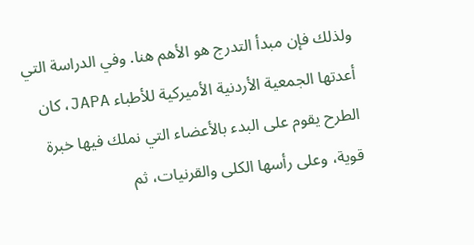ولذلك فإن مبدأ التدرج هو الأهم هنا. وفي الدراسة التي أعدتها الجمعية الأردنية الأميركية للأطباء JAPA، كان الطرح يقوم على البدء بالأعضاء التي نملك فيها خبرة قوية، وعلى رأسها الكلى والقرنيات، ثم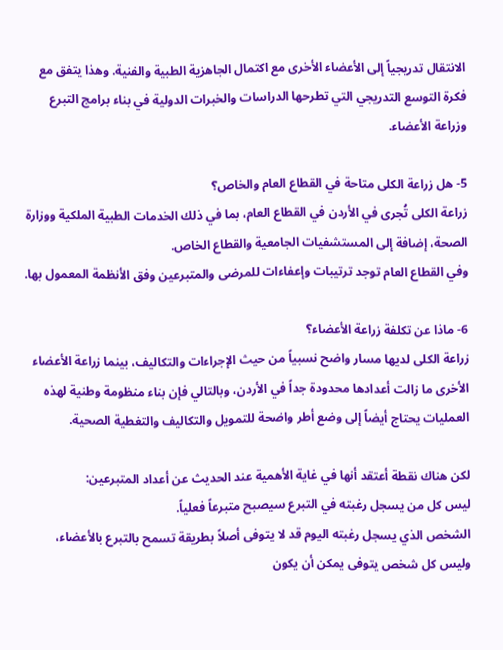الانتقال تدريجياً إلى الأعضاء الأخرى مع اكتمال الجاهزية الطبية والفنية. وهذا يتفق مع فكرة التوسع التدريجي التي تطرحها الدراسات والخبرات الدولية في بناء برامج التبرع وزراعة الأعضاء.

5- هل زراعة الكلى متاحة في القطاع العام والخاص؟
زراعة الكلى تُجرى في الأردن في القطاع العام، بما في ذلك الخدمات الطبية الملكية ووزارة الصحة، إضافة إلى المستشفيات الجامعية والقطاع الخاص.
وفي القطاع العام توجد ترتيبات وإعفاءات للمرضى والمتبرعين وفق الأنظمة المعمول بها.

6- ماذا عن تكلفة زراعة الأعضاء؟
زراعة الكلى لديها مسار واضح نسبياً من حيث الإجراءات والتكاليف، بينما زراعة الأعضاء الأخرى ما زالت أعدادها محدودة جداً في الأردن، وبالتالي فإن بناء منظومة وطنية لهذه العمليات يحتاج أيضاً إلى وضع أطر واضحة للتمويل والتكاليف والتغطية الصحية.

لكن هناك نقطة أعتقد أنها في غاية الأهمية عند الحديث عن أعداد المتبرعين:
ليس كل من يسجل رغبته في التبرع سيصبح متبرعاً فعلياً.
الشخص الذي يسجل رغبته اليوم قد لا يتوفى أصلاً بطريقة تسمح بالتبرع بالأعضاء، وليس كل شخص يتوفى يمكن أن يكون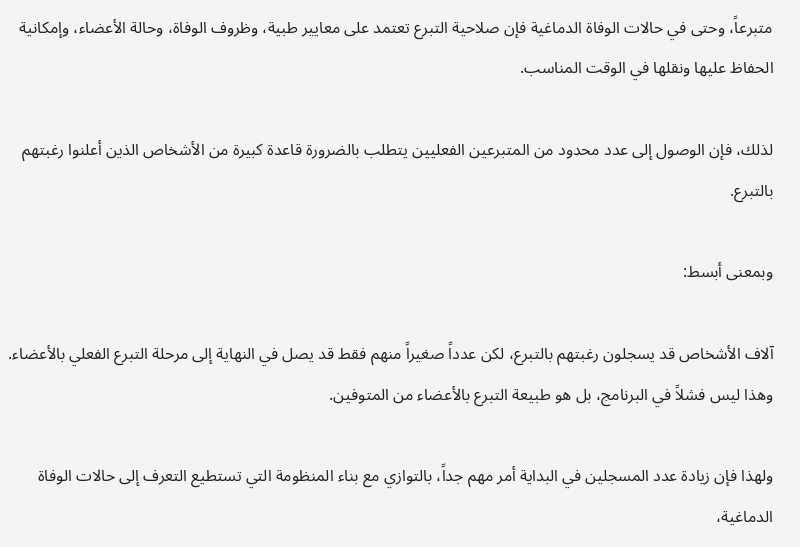متبرعاً، وحتى في حالات الوفاة الدماغية فإن صلاحية التبرع تعتمد على معايير طبية، وظروف الوفاة، وحالة الأعضاء، وإمكانية الحفاظ عليها ونقلها في الوقت المناسب.

لذلك، فإن الوصول إلى عدد محدود من المتبرعين الفعليين يتطلب بالضرورة قاعدة كبيرة من الأشخاص الذين أعلنوا رغبتهم بالتبرع.

وبمعنى أبسط:

آلاف الأشخاص قد يسجلون رغبتهم بالتبرع، لكن عدداً صغيراً منهم فقط قد يصل في النهاية إلى مرحلة التبرع الفعلي بالأعضاء.
وهذا ليس فشلاً في البرنامج، بل هو طبيعة التبرع بالأعضاء من المتوفين.

ولهذا فإن زيادة عدد المسجلين في البداية أمر مهم جداً، بالتوازي مع بناء المنظومة التي تستطيع التعرف إلى حالات الوفاة الدماغية،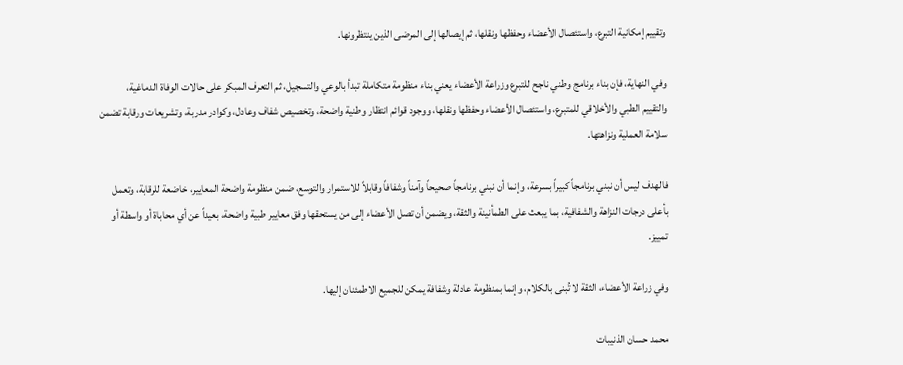وتقييم إمكانية التبرع، واستئصال الأعضاء وحفظها ونقلها، ثم إيصالها إلى المرضى الذين ينتظرونها.

وفي النهاية، فإن بناء برنامج وطني ناجح للتبرع وزراعة الأعضاء يعني بناء منظومة متكاملة تبدأ بالوعي والتسجيل، ثم التعرف المبكر على حالات الوفاة الدماغية، والتقييم الطبي والأخلاقي للمتبرع، واستئصال الأعضاء وحفظها ونقلها، ووجود قوائم انتظار وطنية واضحة، وتخصيص شفاف وعادل، وكوادر مدربة، وتشريعات ورقابة تضمن سلامة العملية ونزاهتها.

فالهدف ليس أن نبني برنامجاً كبيراً بسرعة، وإنما أن نبني برنامجاً صحيحاً وآمناً وشفافاً وقابلاً للاستمرار والتوسع، ضمن منظومة واضحة المعايير، خاضعة للرقابة، وتعمل بأعلى درجات النزاهة والشفافية، بما يبعث على الطمأنينة والثقة، ويضمن أن تصل الأعضاء إلى من يستحقها وفق معايير طبية واضحة، بعيداً عن أي محاباة أو واسطة أو تمييز.

وفي زراعة الأعضاء، الثقة لا تُبنى بالكلام، وإنما بمنظومة عادلة وشفافة يمكن للجميع الاطمئنان إليها.

محمد حسان الذنيبات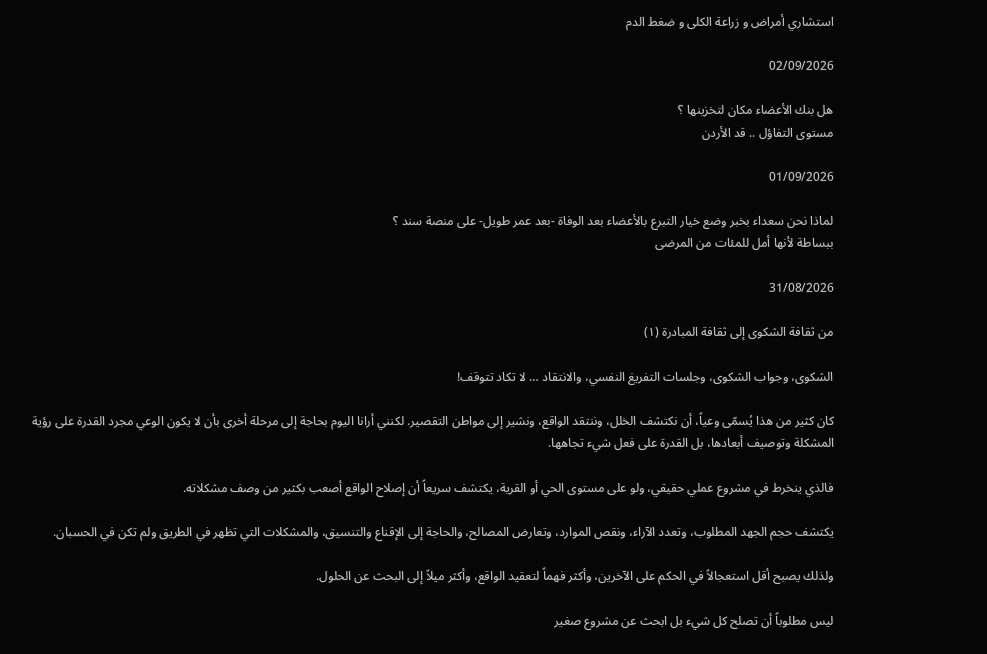استشاري أمراض و زراعة الكلى و ضغط الدم

02/09/2026

هل بنك الأعضاء مكان لتخزينها ؟
مستوى التفاؤل .. قد الأردن

01/09/2026

لماذا نحن سعداء بخبر وضع خيار التبرع بالأعضاء بعد الوفاة -بعد عمر طويل- على منصة سند ؟
ببساطة لأنها أمل للمئات من المرضى

31/08/2026

من ثقافة الشكوى إلى ثقافة المبادرة (١)

الشكوى، وجواب الشكوى، وجلسات التفريغ النفسي، والانتقاد … لا تكاد تتوقف!

كان كثير من هذا يُسمّى وعياً، أن نكتشف الخلل، وننتقد الواقع، ونشير إلى مواطن التقصير. لكنني أرانا اليوم بحاجة إلى مرحلة أخرى بأن لا يكون الوعي مجرد القدرة على رؤية المشكلة وتوصيف أبعادها، بل القدرة على فعل شيء تجاهها.

فالذي ينخرط في مشروع عملي حقيقي، ولو على مستوى الحي أو القرية، يكتشف سريعاً أن إصلاح الواقع أصعب بكثير من وصف مشكلاته.

يكتشف حجم الجهد المطلوب، وتعدد الآراء، ونقص الموارد، وتعارض المصالح، والحاجة إلى الإقناع والتنسيق، والمشكلات التي تظهر في الطريق ولم تكن في الحسبان.

ولذلك يصبح أقل استعجالاً في الحكم على الآخرين، وأكثر فهماً لتعقيد الواقع، وأكثر ميلاً إلى البحث عن الحلول.

ليس مطلوباً أن تصلح كل شيء بل ابحث عن مشروع صغير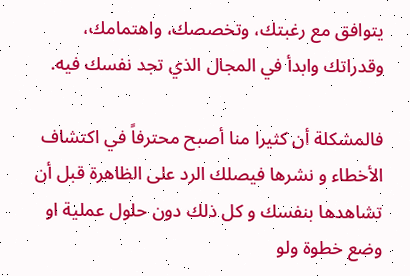يتوافق مع رغبتك، وتخصصك، واهتمامك، وقدراتك وابدأ في المجال الذي تجد نفسك فيه.

فالمشكلة أن كثيرا منا أصبح محترفاً في اكتشاف الأخطاء و نشرها فيصلك الرد على الظاهرة قبل أن تشاهدها بنفسك و كل ذلك دون حلول عملية او وضع خطوة ولو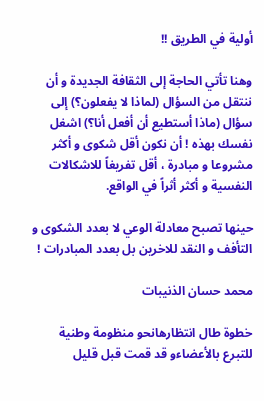أولية في الطريق !!

وهنا تأتي الحاجة إلى الثقافة الجديدة و أن ننتقل من السؤال (لماذا لا يفعلون؟) إلى سؤال (ماذا أستطيع أن أفعل أنا؟) اشغل نفسك بهذه ! أن نكون أقل شكوى و أكثر مشروعا و مبادرة ، أقل تفريغاً للاشكالات النفسية و أكثر أثراً في الواقع.

حينها تصبح معادلة الوعي لا بعدد الشكوى و التأفف و النقد للاخرين بل بعدد المبادرات !

محمد حسان الذنيبات

خطوة طال انتظارهانحو منظومة وطنية للتبرع بالأعضاءو قد قمت قبل قليل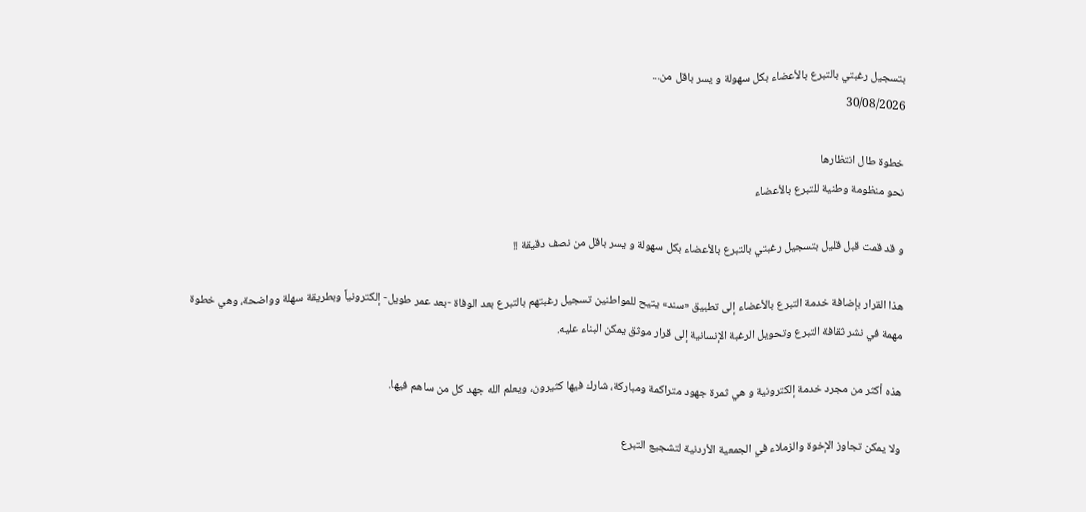بتسجيل رغبتي بالتبرع بالأعضاء بكل سهولة و يسر باقل من...
30/08/2026

خطوة طال انتظارها
نحو منظومة وطنية للتبرع بالأعضاء

و قد قمت قبل قليل بتسجيل رغبتي بالتبرع بالأعضاء بكل سهولة و يسر باقل من نصف دقيقة !!

هذا القرار بإضافة خدمة التبرع بالأعضاء إلى تطبيق «سند» يتيح للمواطنين تسجيل رغبتهم بالتبرع بعد الوفاة -بعد عمر طويل- إلكترونياً وبطريقة سهلة وواضحة، وهي خطوة مهمة في نشر ثقافة التبرع وتحويل الرغبة الإنسانية إلى قرار موثق يمكن البناء عليه.

هذه أكثر من مجرد خدمة إلكترونية و هي ثمرة جهود متراكمة ومباركة، شارك فيها كثيرون، ويعلم الله جهد كل من ساهم فيها.

ولا يمكن تجاوز الإخوة والزملاء في الجمعية الأردنية لتشجيع التبرع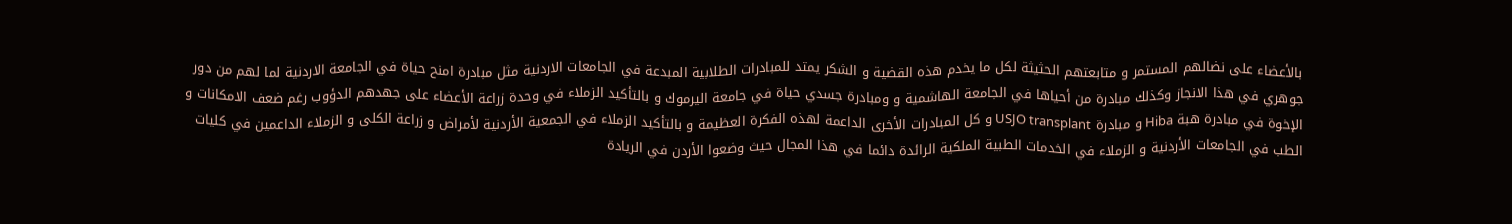بالأعضاء على نضالهم المستمر و متابعتهم الحثيثة لكل ما يخدم هذه القضية و الشكر يمتد للمبادرات الطلابية المبدعة في الجامعات الاردنية مثل مبادرة امنح حياة في الجامعة الاردنية لما لهم من دور جوهري في هذا الانجاز وكذلك مبادرة من أحياها في الجامعة الهاشمية و ومبادرة جسدي حياة في جامعة اليرموك و بالتأكيد الزملاء في وحدة زراعة الأعضاء على جهدهم الدؤوب رغم ضعف الامكانات و الإخوة في مبادرة هبة Hiba و مبادرة USJO transplant و كل المبادرات الأخرى الداعمة لهذه الفكرة العظيمة و بالتأكيد الزملاء في الجمعية الأردنية لأمراض و زراعة الكلى و الزملاء الداعمين في كليات الطب في الجامعات الأردنية و الزملاء في الخدمات الطبية الملكية الرائدة دائما في هذا المجال حيث وضعوا الأردن في الريادة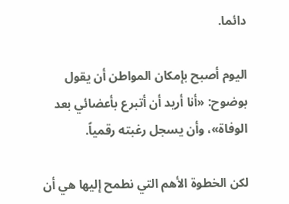دائما.

اليوم أصبح بإمكان المواطن أن يقول بوضوح: «أنا أريد أن أتبرع بأعضائي بعد الوفاة»، وأن يسجل رغبته رقمياً.

لكن الخطوة الأهم التي نطمح إليها هي أن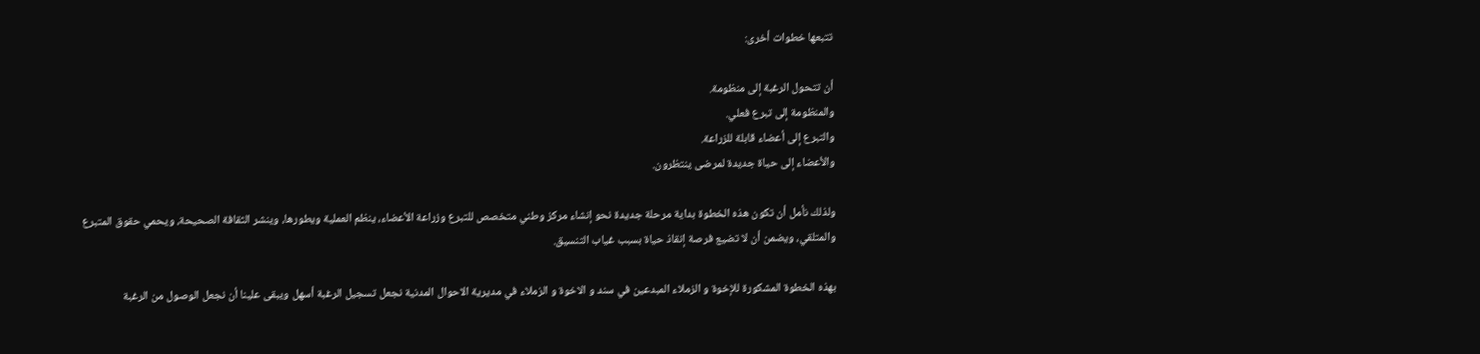تتبعها خطوات أخرى:

أن تتحول الرغبة إلى منظومة.
والمنظومة إلى تبرع فعلي.
والتبرع إلى أعضاء قابلة للزراعة.
والأعضاء إلى حياة جديدة لمرضى ينتظرون.

ولذلك نأمل أن تكون هذه الخطوة بداية مرحلة جديدة نحو إنشاء مركز وطني متخصص للتبرع وزراعة الأعضاء، ينظم العملية ويطورها، وينشر الثقافة الصحيحة، ويحمي حقوق المتبرع والمتلقي، ويضمن أن لا تضيع فرصة إنقاذ حياة بسبب غياب التنسيق.

بهذه الخطوة المشكورة للإخوة و الزملاء المبدعين في سند و الاخوة و الزملاء في مديرية الاحوال المدنية نجعل تسجيل الرغبة أسهل ويبقى علينا أن نجعل الوصول من الرغبة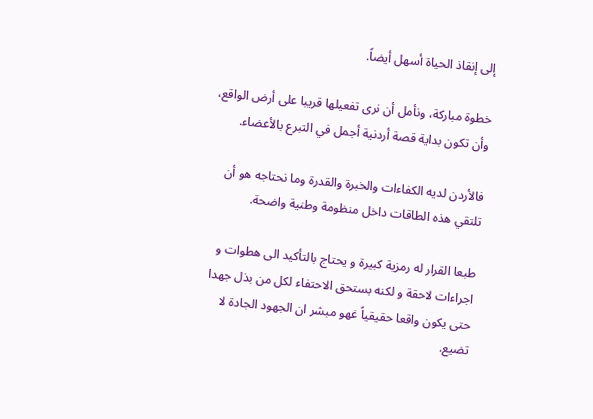إلى إنقاذ الحياة أسهل أيضاً.

خطوة مباركة، ونأمل أن نرى تفعيلها قريبا على أرض الواقع، وأن تكون بداية قصة أردنية أجمل في التبرع بالأعضاء.

فالأردن لديه الكفاءات والخبرة والقدرة وما نحتاجه هو أن تلتقي هذه الطاقات داخل منظومة وطنية واضحة.

طبعا القرار له رمزية كبيرة و يحتاج بالتأكيد الى هطوات و اجراءات لاحقة و لكنه بستحق الاحتفاء لكل من بذل جهدا حتى يكون واقعا حقيقياً غهو مبشر ان الجهود الجادة لا تضيع.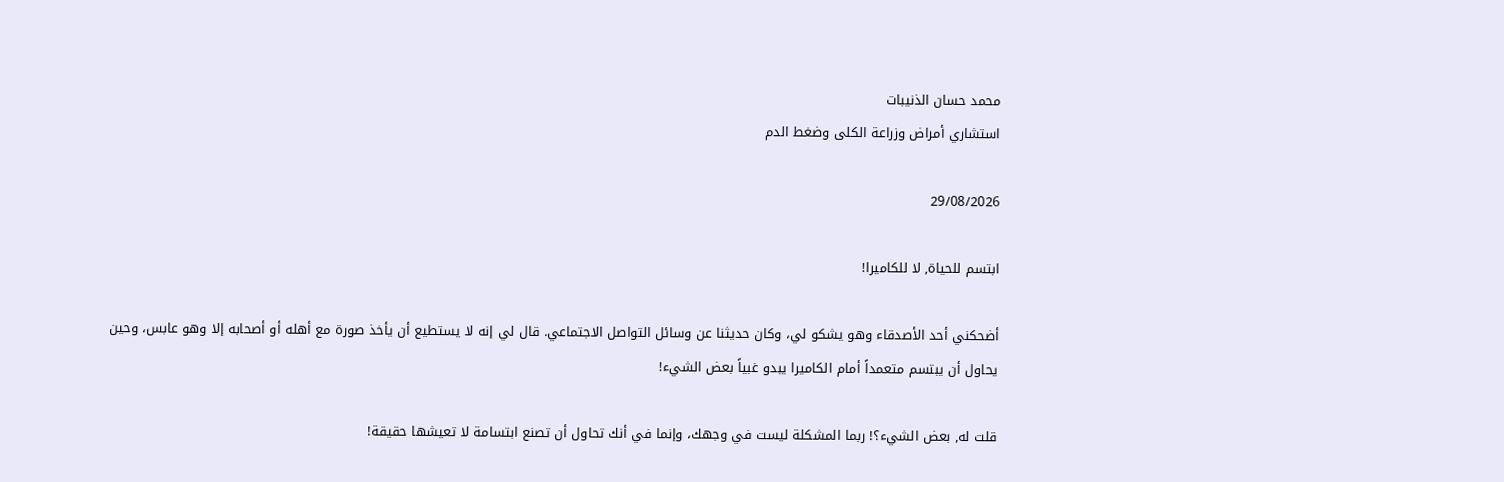محمد حسان الذنيبات
استشاري أمراض وزراعة الكلى وضغط الدم

29/08/2026

ابتسم للحياة, لا للكاميرا!

أضحكني أحد الأصدقاء وهو يشكو لي، وكان حديثنا عن وسائل التواصل الاجتماعي. قال لي إنه لا يستطيع أن يأخذ صورة مع أهله أو أصحابه إلا وهو عابس، وحين يحاول أن يبتسم متعمداً أمام الكاميرا يبدو غبياً بعض الشيء!

قلت له, بعض الشيء؟! ربما المشكلة ليست في وجهك، وإنما في أنك تحاول أن تصنع ابتسامة لا تعيشها حقيقة!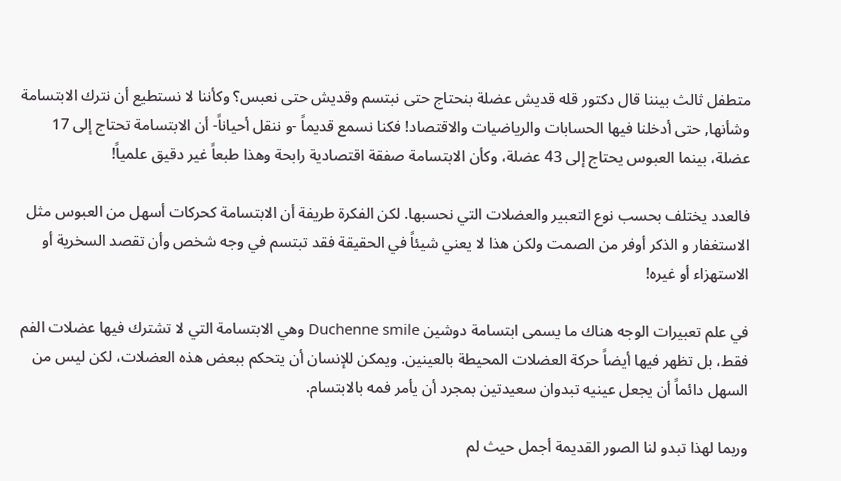متطفل ثالث بيننا قال دكتور قله قديش عضلة بنحتاج حتى نبتسم وقديش حتى نعبس؟ وكأننا لا نستطيع أن نترك الابتسامة وشأنها, حتى أدخلنا فيها الحسابات والرياضيات والاقتصاد! فكنا نسمع قديماً -و ننقل أحياناً- أن الابتسامة تحتاج إلى 17 عضلة، بينما العبوس يحتاج إلى 43 عضلة، وكأن الابتسامة صفقة اقتصادية رابحة وهذا طبعاً غير دقيق علمياً!

فالعدد يختلف بحسب نوع التعبير والعضلات التي نحسبها. لكن الفكرة طريفة أن الابتسامة كحركات أسهل من العبوس مثل الاستغفار و الذكر أوفر من الصمت ولكن هذا لا يعني شيئاً في الحقيقة فقد تبتسم في وجه شخص وأن تقصد السخرية أو الاستهزاء أو غيره!

في علم تعبيرات الوجه هناك ما يسمى ابتسامة دوشين Duchenne smile وهي الابتسامة التي لا تشترك فيها عضلات الفم فقط، بل تظهر فيها أيضاً حركة العضلات المحيطة بالعينين. ويمكن للإنسان أن يتحكم ببعض هذه العضلات، لكن ليس من السهل دائماً أن يجعل عينيه تبدوان سعيدتين بمجرد أن يأمر فمه بالابتسام.

وربما لهذا تبدو لنا الصور القديمة أجمل حيث لم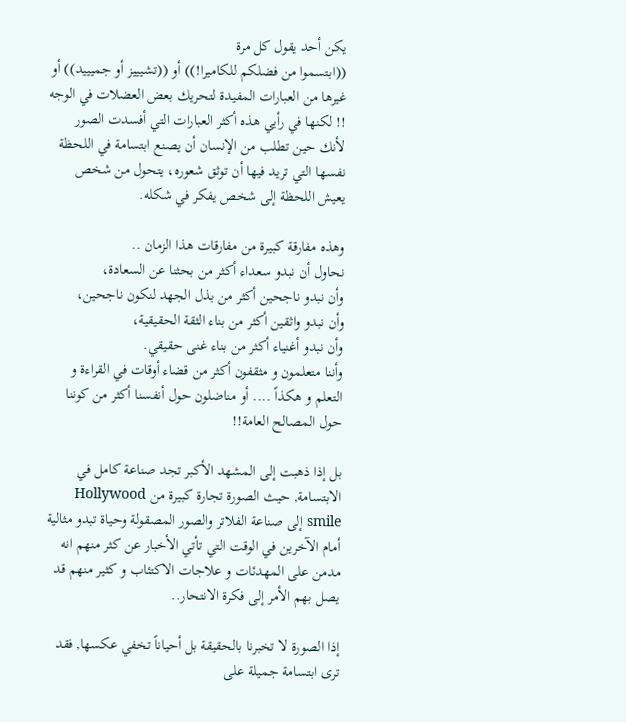يكن أحد يقول كل مرة
((ابتسموا من فضلكم للكاميرا!)) أو ((تشيييز أو جميييد)) أو غيرها من العبارات المفيدة لتحريك بعض العضلات في الوجه !! لكنها في رأيي هذه أكثر العبارات التي أفسدت الصور لأنك حين تطلب من الإنسان أن يصنع ابتسامة في اللحظة نفسها التي تريد فيها أن توثق شعوره، يتحول من شخص يعيش اللحظة إلى شخص يفكر في شكله.

وهذه مفارقة كبيرة من مفارقات هذا الزمان ..
نحاول أن نبدو سعداء أكثر من بحثنا عن السعادة،
وأن نبدو ناجحين أكثر من بذل الجهد لنكون ناجحين،
وأن نبدو واثقين أكثر من بناء الثقة الحقيقية،
وأن نبدو أغنياء أكثر من بناء غنى حقيقي.
وأننا متعلمون و مثقفون أكثر من قضاء أوقات في القراءة و التعلم و هكذاً .... أو مناضلون حول أنفسنا أكثر من كوننا حول المصالح العامة!!

بل إذا ذهبت إلى المشهد الأكبر تجد صناعة كامل في الابتسامة, حيث الصورة تجارة كبيرة من Hollywood smile إلى صناعة الفلاتر والصور المصقولة وحياة تبدو مثالية أمام الآخرين في الوقت التي تأتي الأخبار عن كثر منهم انه مدمن على المهدئات و علاجات الاكتئاب و كثير منهم قد يصل بهم الأمر إلى فكرة الانتحار..

إذا الصورة لا تخبرنا بالحقيقة بل أحياناً تخفي عكسها, فقد ترى ابتسامة جميلة على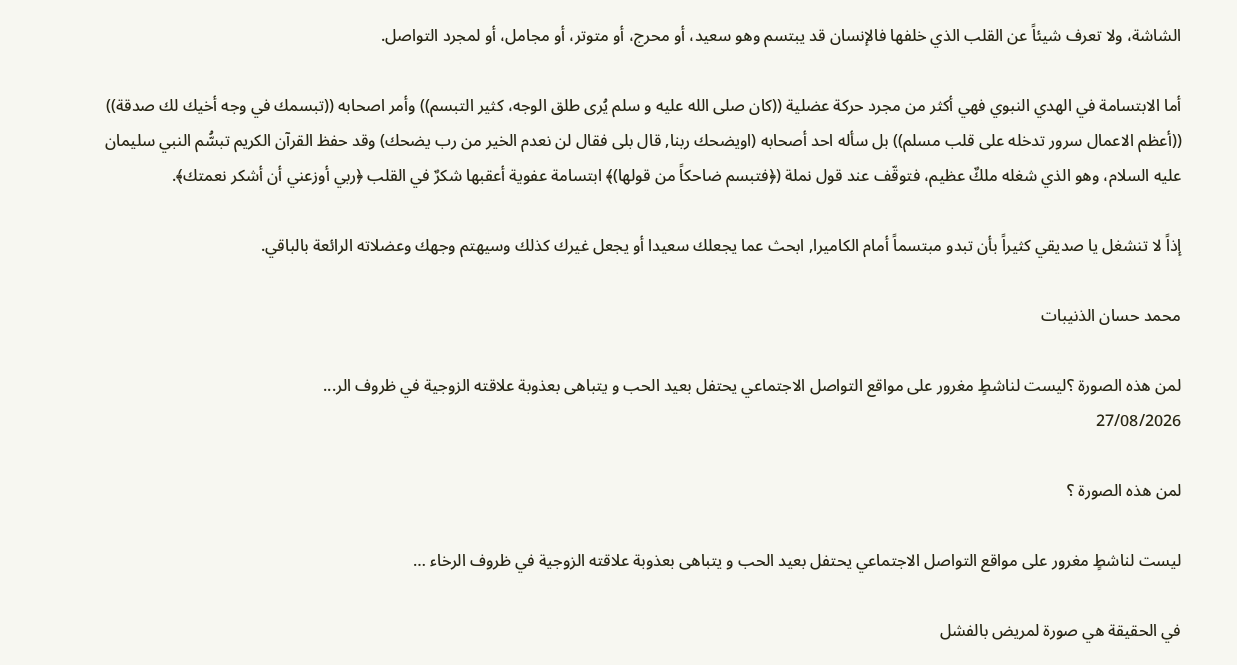الشاشة، ولا تعرف شيئاً عن القلب الذي خلفها فالإنسان قد يبتسم وهو سعيد، أو محرج، أو متوتر، أو مجامل، أو لمجرد التواصل.

أما الابتسامة في الهدي النبوي فهي أكثر من مجرد حركة عضلية ((كان صلى الله عليه و سلم يُرى طلق الوجه، كثير التبسم)) وأمر اصحابه ((تبسمك في وجه أخيك لك صدقة)) ((أعظم الاعمال سرور تدخله على قلب مسلم)) بل سأله احد أصحابه (اويضحك ربنا, قال بلى فقال لن نعدم الخير من رب يضحك) وقد حفظ القرآن الكريم تبسُّم النبي سليمان عليه السلام، وهو الذي شغله ملكٌ عظيم، فتوقّف عند قول نملة (﴿فتبسم ضاحكاً من قولها)﴾ ابتسامة عفوية أعقبها شكرٌ في القلب ﴿ربي أوزعني أن أشكر نعمتك﴾.

إذاً لا تنشغل يا صديقي كثيراً بأن تبدو مبتسماً أمام الكاميرا, ابحث عما يجعلك سعيدا أو يجعل غيرك كذلك وسيهتم وجهك وعضلاته الرائعة بالباقي.

محمد حسان الذنيبات

لمن هذه الصورة ؟ليست لناشطٍ مغرور على مواقع التواصل الاجتماعي يحتفل بعيد الحب و يتباهى بعذوبة علاقته الزوجية في ظروف الر...
27/08/2026

لمن هذه الصورة ؟

ليست لناشطٍ مغرور على مواقع التواصل الاجتماعي يحتفل بعيد الحب و يتباهى بعذوبة علاقته الزوجية في ظروف الرخاء …

في الحقيقة هي صورة لمريض بالفشل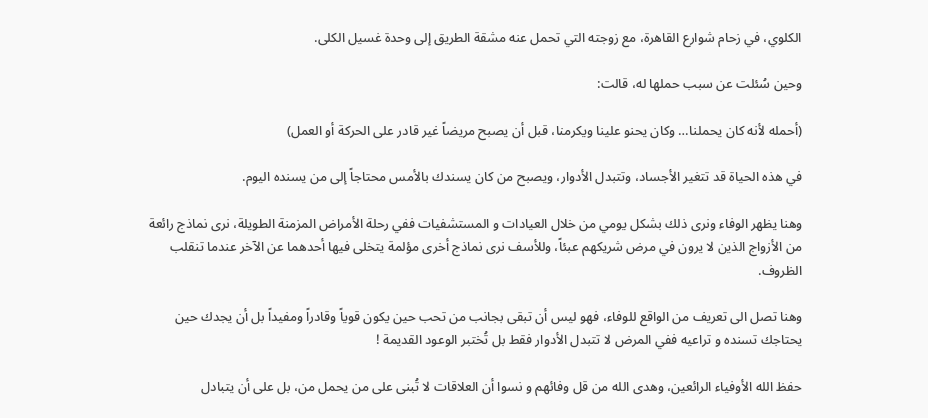الكلوي، في زحام شوارع القاهرة، مع زوجته التي تحمل عنه مشقة الطريق إلى وحدة غسيل الكلى.

وحين سُئلت عن سبب حملها له، قالت:

(أحمله لأنه كان يحملنا… وكان يحنو علينا ويكرمنا، قبل أن يصبح مريضاً غير قادر على الحركة أو العمل)

في هذه الحياة قد تتغير الأجساد، وتتبدل الأدوار، ويصبح من كان يسندك بالأمس محتاجاً إلى من يسنده اليوم.

وهنا يظهر الوفاء ونرى ذلك بشكل يومي من خلال العيادات و المستشفيات ففي رحلة الأمراض المزمنة الطويلة، نرى نماذج رائعة من الأزواج الذين لا يرون في مرض شريكهم عبئاً، وللأسف نرى نماذج أخرى مؤلمة يتخلى فيها أحدهما عن الآخر عندما تنقلب الظروف.

وهنا تصل الى تعريف من الواقع للوفاء، فهو ليس أن تبقى بجانب من تحب حين يكون قوياً وقادراً ومفيداً بل أن يجدك حين يحتاجك تسنده و تراعيه ففي المرض لا تتبدل الأدوار فقط بل تُختبر الوعود القديمة !

حفظ الله الأوفياء الرائعين، وهدى الله من قل وفائهم و نسوا أن العلاقات لا تُبنى على من يحمل من، بل على أن يتبادل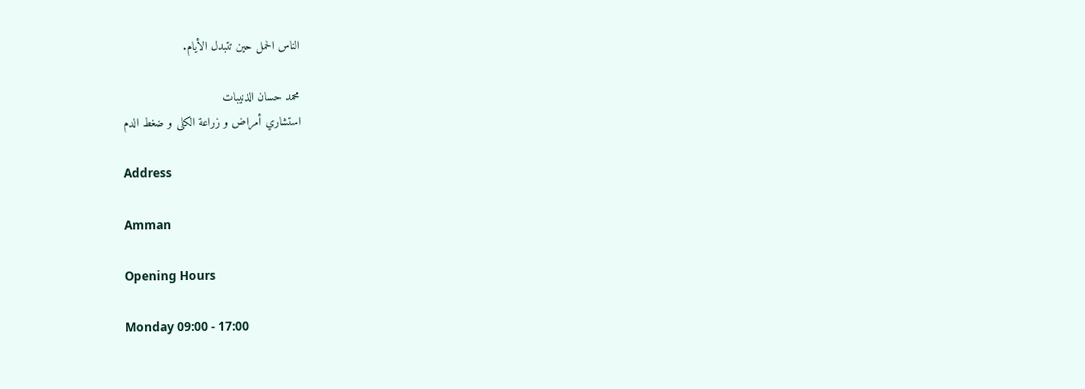الناس الحمل حين تتبدل الأيام.

محمد حسان الذنيبات
استشاري أمراض و زراعة الكلى و ضغط الدم

Address

Amman

Opening Hours

Monday 09:00 - 17:00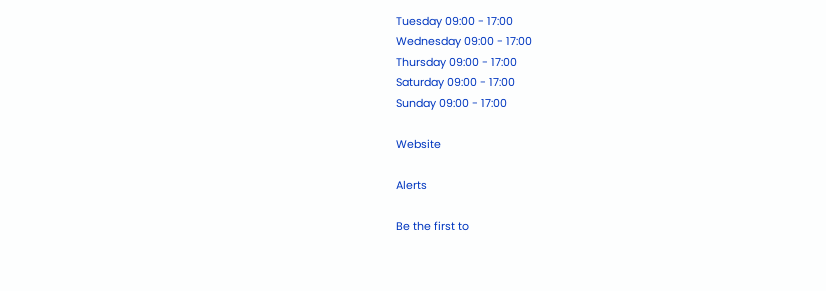Tuesday 09:00 - 17:00
Wednesday 09:00 - 17:00
Thursday 09:00 - 17:00
Saturday 09:00 - 17:00
Sunday 09:00 - 17:00

Website

Alerts

Be the first to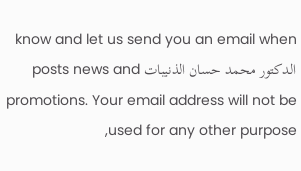know and let us send you an email when الدكتور محمد حسان الذنيبات posts news and promotions. Your email address will not be used for any other purpose,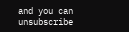and you can unsubscribe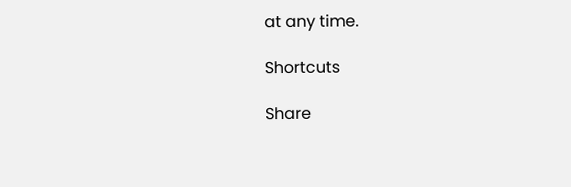at any time.

Shortcuts

Share